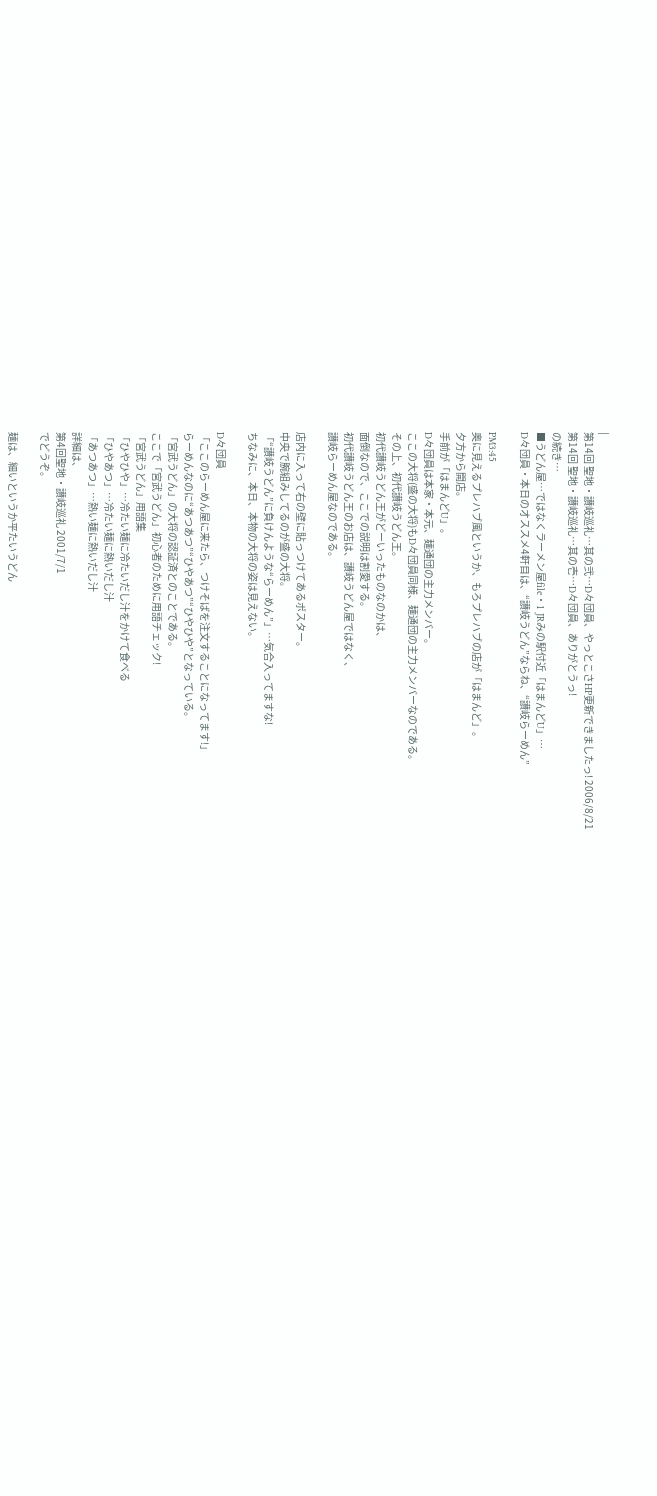|
第14回 聖地・讃岐巡礼…其の弐…D々団員、やっとこさHP更新できましたっ! 2006/8/21
第14回 聖地・讃岐巡礼…其の壱…D々団員、ありがとうっ!
の続き…
■うどん屋…ではなくラーメン屋file・1 JRみの駅付近「はまんどU」…
D々団員・本日のオススメ4軒目は、“讃岐うどん”ならね、“讃岐らーめん”

PM3:45
奥に見えるプレハブ風というか、もろプレハブの店が「はまんど」。
夕方から開店。
手前が「はまんどU」。
D々団員は本家・本元、麺通団の主力メンバー。
ここの大将(盛の大将)もD々団員同様、麺通団の主力メンバーなのである。
その上、初代讃岐うどん王。
初代讃岐うどん王がどーいったものなのかは、
面倒なので、ここでの説明は割愛する。
初代讃岐うどん王のお店は、讃岐うどん屋ではなく、
讃岐らーめん屋なのである。

店内に入って右の壁に貼っつけてあるポスター。
中央で腕組みしてるのが盛の大将。
「“讃岐うどん”に負けんような“らーめん”」…気合入ってますな!
ちなみに、本日、本物の大将の姿は見えない。

D々団員
「ここのらーめん屋に来たら、つけそばを注文することになってます!」
らーめんなのに“あつあつ”“ひやあつ”“ひやひや”となっている。
「宮武うどん」の大将の認証済とのことである。
ここで「宮武うどん」初心者のために用語チェック!
「宮武うどん」用語集
「ひやひや」…冷たい麺に冷たいだし汁をかけて食べる
「ひやあつ」…冷たい麺に熱いだし汁
「あつあつ」…熱い麺に熱いだし汁
詳細は、
第4回聖地・讃岐巡礼 2001/7/1
でどうぞ。

麺は、細いというか平たいうどん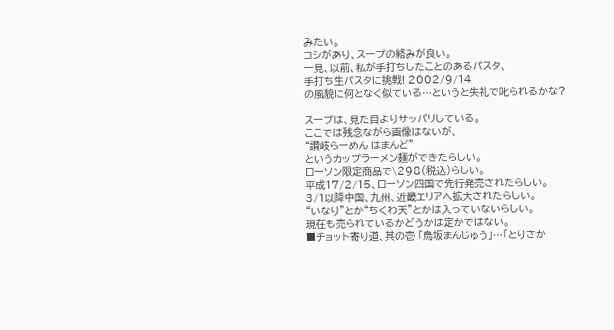みたい。
コシがあり、スープの絡みが良い。
一見、以前、私が手打ちしたことのあるパスタ、
手打ち生パスタに挑戦! 2002/9/14
の風貌に何となく似ている…というと失礼で叱られるかな?

スープは、見た目よりサッパリしている。
ここでは残念ながら画像はないが、
“讃岐らーめん はまんど”
というカップラーメン麺ができたらしい。
ローソン限定商品で\298(税込)らしい。
平成17/2/15、ローソン四国で先行発売されたらしい。
3/1以降中国、九州、近畿エリアへ拡大されたらしい。
“いなり”とか“ちくわ天”とかは入っていないらしい。
現在も売られているかどうかは定かではない。
■チョット寄り道、其の壱 「鳥坂まんじゅう」…「とりさか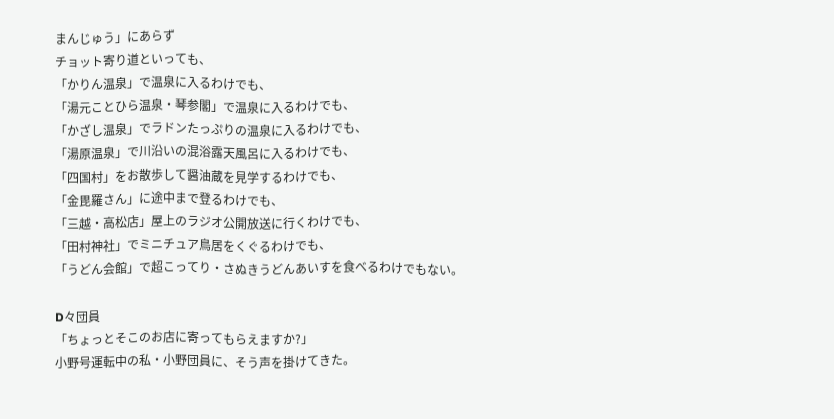まんじゅう」にあらず
チョット寄り道といっても、
「かりん温泉」で温泉に入るわけでも、
「湯元ことひら温泉・琴参閣」で温泉に入るわけでも、
「かざし温泉」でラドンたっぷりの温泉に入るわけでも、
「湯原温泉」で川沿いの混浴露天風呂に入るわけでも、
「四国村」をお散歩して醤油蔵を見学するわけでも、
「金毘羅さん」に途中まで登るわけでも、
「三越・高松店」屋上のラジオ公開放送に行くわけでも、
「田村神社」でミニチュア鳥居をくぐるわけでも、
「うどん会館」で超こってり・さぬきうどんあいすを食べるわけでもない。

D々団員
「ちょっとそこのお店に寄ってもらえますか?」
小野号運転中の私・小野団員に、そう声を掛けてきた。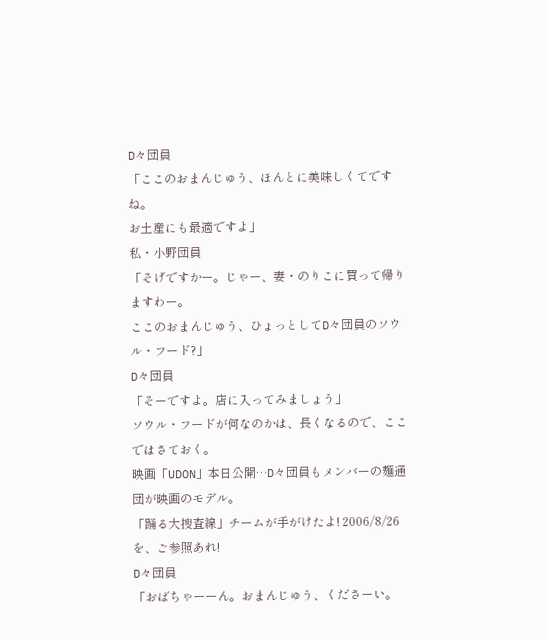D々団員
「ここのおまんじゅう、ほんとに美味しくてですね。
お土産にも最適ですよ」
私・小野団員
「そげですかー。じゃー、妻・のりこに買って帰りますわー。
ここのおまんじゅう、ひょっとしてD々団員のソウル・フード?」
D々団員
「そーですよ。店に入ってみましょう」
ソウル・フードが何なのかは、長くなるので、ここではさておく。
映画「UDON」本日公開…D々団員もメンバーの麺通団が映画のモデル。
「踊る大捜査線」チームが手がけたよ! 2006/8/26
を、ご参照あれ!
D々団員
「おばちゃーーん。おまんじゅう、くださーい。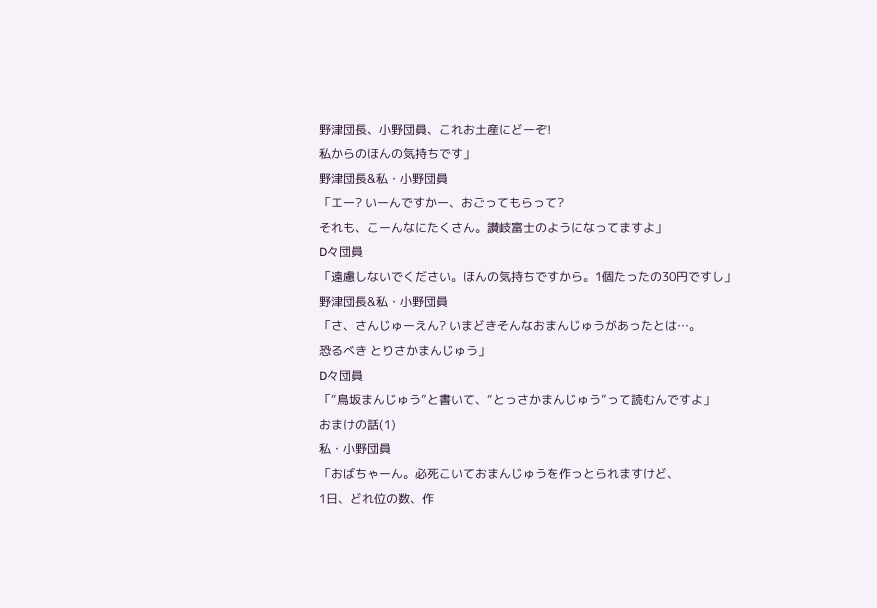野津団長、小野団員、これお土産にどーぞ!
私からのほんの気持ちです」
野津団長&私・小野団員
「エー? いーんですかー、おごってもらって?
それも、こーんなにたくさん。讃岐富士のようになってますよ」
D々団員
「遠慮しないでください。ほんの気持ちですから。1個たったの30円ですし」
野津団長&私・小野団員
「さ、さんじゅーえん? いまどきそんなおまんじゅうがあったとは…。
恐るべき とりさかまんじゅう」
D々団員
「“鳥坂まんじゅう”と書いて、“とっさかまんじゅう”って読むんですよ」
おまけの話(1)
私・小野団員
「おばちゃーん。必死こいておまんじゅうを作っとられますけど、
1日、どれ位の数、作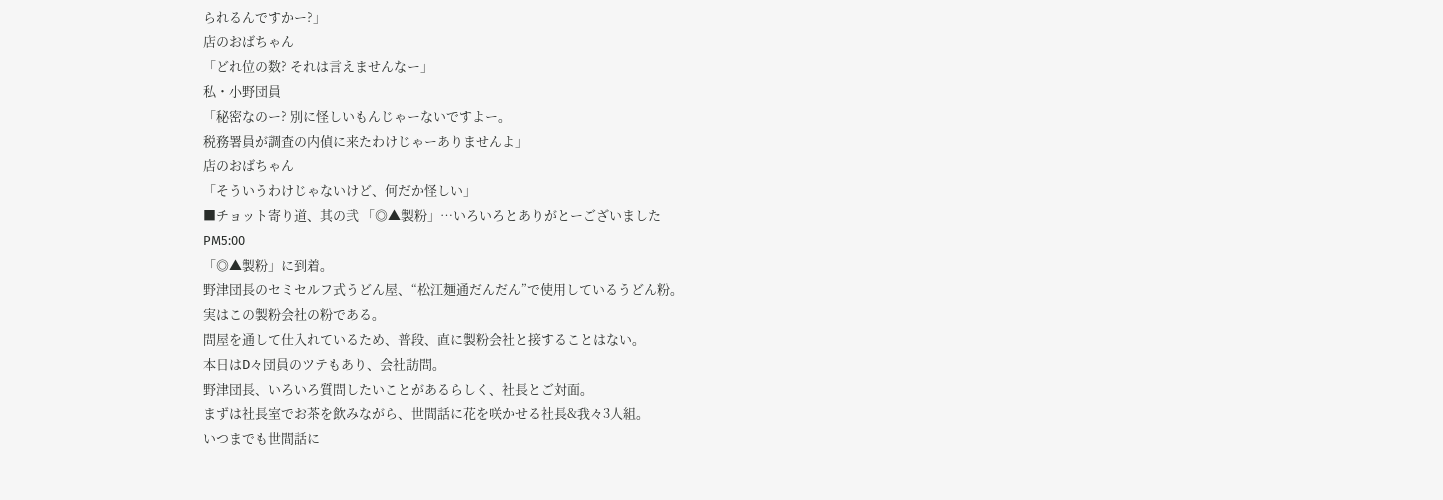られるんですかー?」
店のおばちゃん
「どれ位の数? それは言えませんなー」
私・小野団員
「秘密なのー? 別に怪しいもんじゃーないですよー。
税務署員が調査の内偵に来たわけじゃーありませんよ」
店のおばちゃん
「そういうわけじゃないけど、何だか怪しい」
■チョット寄り道、其の弐 「◎▲製粉」…いろいろとありがとーございました
PM5:00
「◎▲製粉」に到着。
野津団長のセミセルフ式うどん屋、“松江麺通だんだん”で使用しているうどん粉。
実はこの製粉会社の粉である。
問屋を通して仕入れているため、普段、直に製粉会社と接することはない。
本日はD々団員のツテもあり、会社訪問。
野津団長、いろいろ質問したいことがあるらしく、社長とご対面。
まずは社長室でお茶を飲みながら、世間話に花を咲かせる社長&我々3人組。
いつまでも世間話に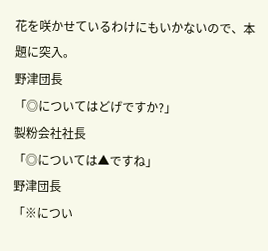花を咲かせているわけにもいかないので、本題に突入。
野津団長
「◎についてはどげですか?」
製粉会社社長
「◎については▲ですね」
野津団長
「※につい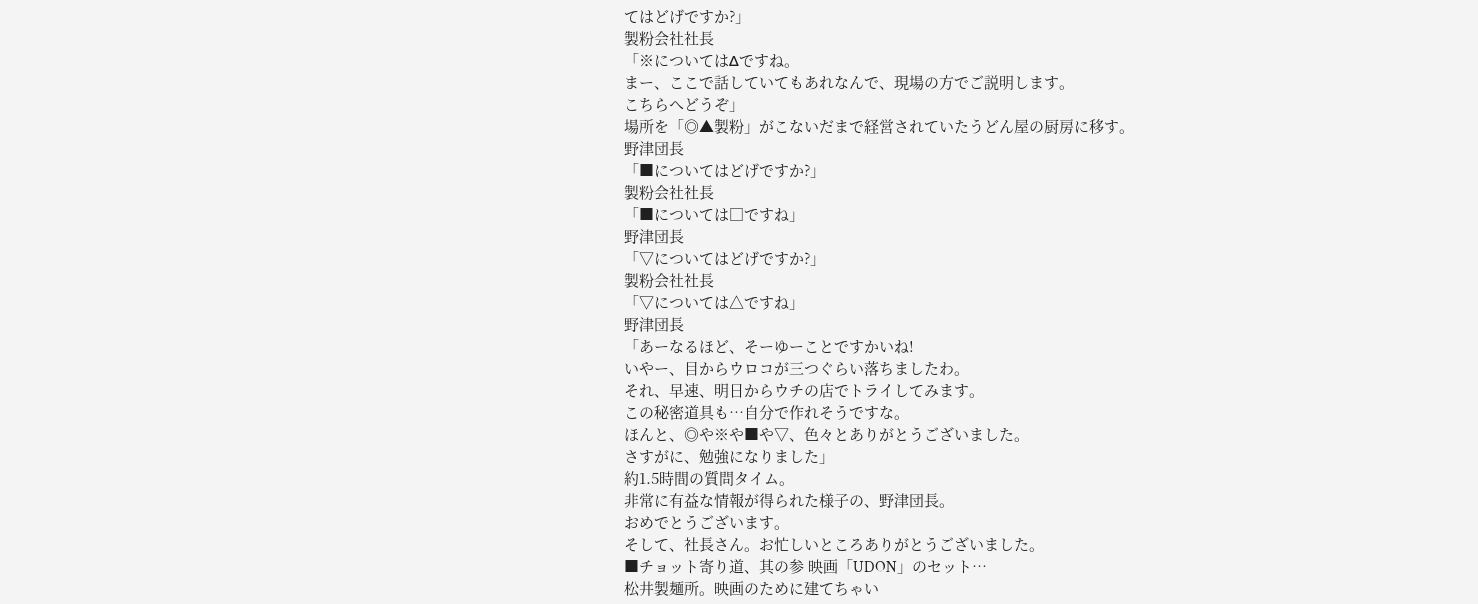てはどげですか?」
製粉会社社長
「※についてはΔですね。
まー、ここで話していてもあれなんで、現場の方でご説明します。
こちらへどうぞ」
場所を「◎▲製粉」がこないだまで経営されていたうどん屋の厨房に移す。
野津団長
「■についてはどげですか?」
製粉会社社長
「■については□ですね」
野津団長
「▽についてはどげですか?」
製粉会社社長
「▽については△ですね」
野津団長
「あーなるほど、そーゆーことですかいね!
いやー、目からウロコが三つぐらい落ちましたわ。
それ、早速、明日からウチの店でトライしてみます。
この秘密道具も…自分で作れそうですな。
ほんと、◎や※や■や▽、色々とありがとうございました。
さすがに、勉強になりました」
約1.5時間の質問タイム。
非常に有益な情報が得られた様子の、野津団長。
おめでとうございます。
そして、社長さん。お忙しいところありがとうございました。
■チョット寄り道、其の参 映画「UDON」のセット…
松井製麺所。映画のために建てちゃい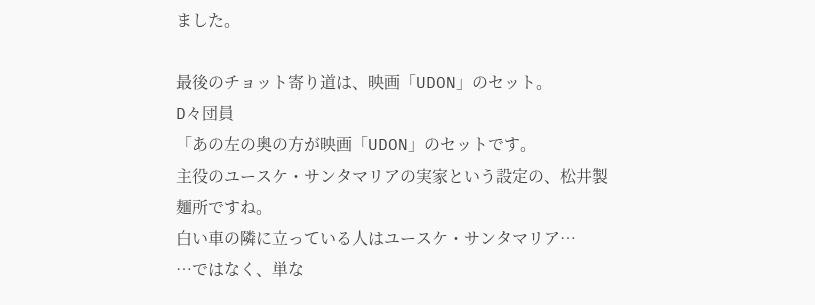ました。

最後のチョット寄り道は、映画「UDON」のセット。
D々団員
「あの左の奥の方が映画「UDON」のセットです。
主役のユースケ・サンタマリアの実家という設定の、松井製麺所ですね。
白い車の隣に立っている人はユースケ・サンタマリア…
…ではなく、単な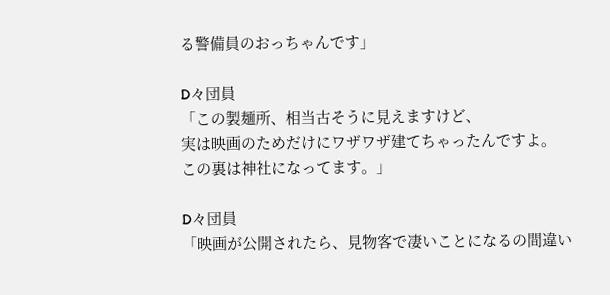る警備員のおっちゃんです」

D々団員
「この製麺所、相当古そうに見えますけど、
実は映画のためだけにワザワザ建てちゃったんですよ。
この裏は神社になってます。」

D々団員
「映画が公開されたら、見物客で凄いことになるの間違い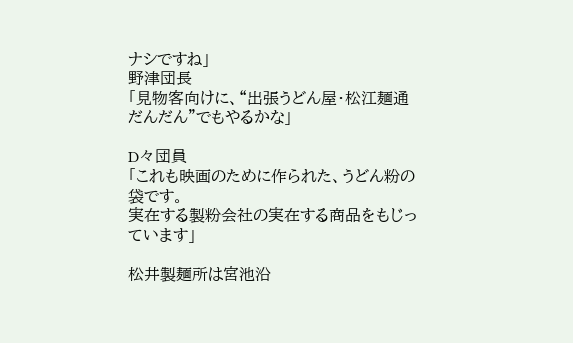ナシですね」
野津団長
「見物客向けに、“出張うどん屋・松江麺通だんだん”でもやるかな」

D々団員
「これも映画のために作られた、うどん粉の袋です。
実在する製粉会社の実在する商品をもじっています」

松井製麺所は宮池沿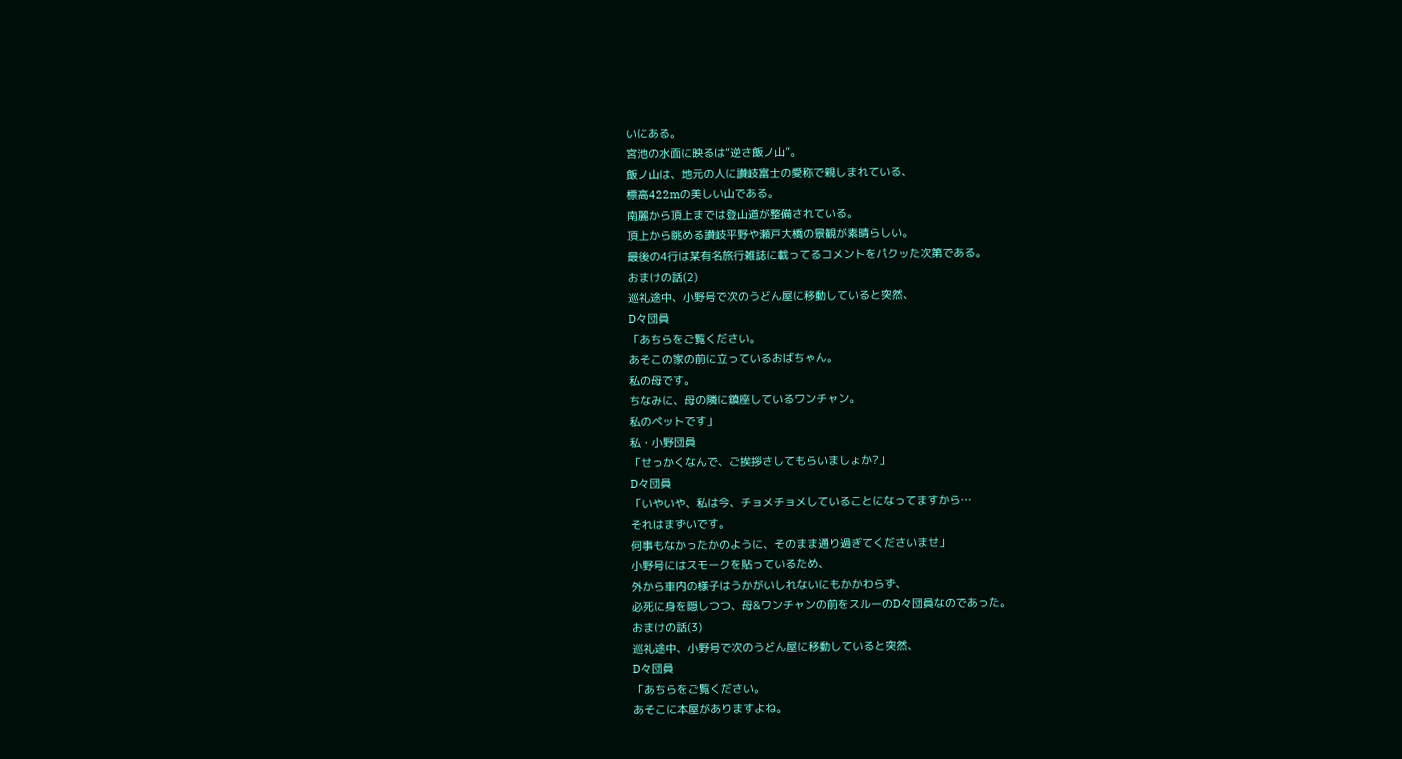いにある。
宮池の水面に映るは“逆さ飯ノ山”。
飯ノ山は、地元の人に讃岐富士の愛称で親しまれている、
標高422mの美しい山である。
南麗から頂上までは登山道が整備されている。
頂上から眺める讃岐平野や瀬戸大橋の景観が素晴らしい。
最後の4行は某有名旅行雑誌に載ってるコメントをパクッた次第である。
おまけの話(2)
巡礼途中、小野号で次のうどん屋に移動していると突然、
D々団員
「あちらをご覧ください。
あそこの家の前に立っているおばちゃん。
私の母です。
ちなみに、母の隣に鎮座しているワンチャン。
私のペットです」
私・小野団員
「せっかくなんで、ご挨拶さしてもらいましょか?」
D々団員
「いやいや、私は今、チョメチョメしていることになってますから…
それはまずいです。
何事もなかったかのように、そのまま通り過ぎてくださいませ」
小野号にはスモークを貼っているため、
外から車内の様子はうかがいしれないにもかかわらず、
必死に身を隠しつつ、母&ワンチャンの前をスルーのD々団員なのであった。
おまけの話(3)
巡礼途中、小野号で次のうどん屋に移動していると突然、
D々団員
「あちらをご覧ください。
あそこに本屋がありますよね。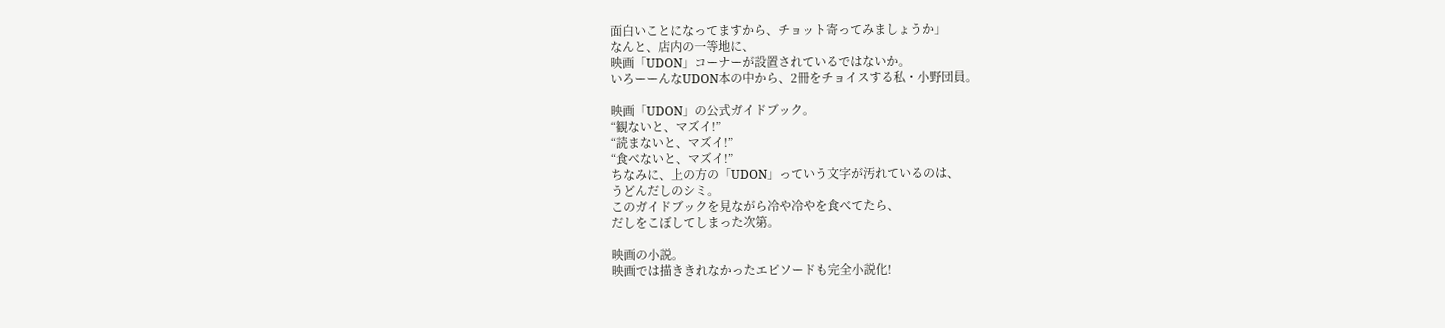面白いことになってますから、チョット寄ってみましょうか」
なんと、店内の一等地に、
映画「UDON」コーナーが設置されているではないか。
いろーーんなUDON本の中から、2冊をチョイスする私・小野団員。

映画「UDON」の公式ガイドブック。
“観ないと、マズイ!”
“読まないと、マズイ!”
“食べないと、マズイ!”
ちなみに、上の方の「UDON」っていう文字が汚れているのは、
うどんだしのシミ。
このガイドブックを見ながら冷や冷やを食べてたら、
だしをこぼしてしまった次第。

映画の小説。
映画では描ききれなかったエピソードも完全小説化!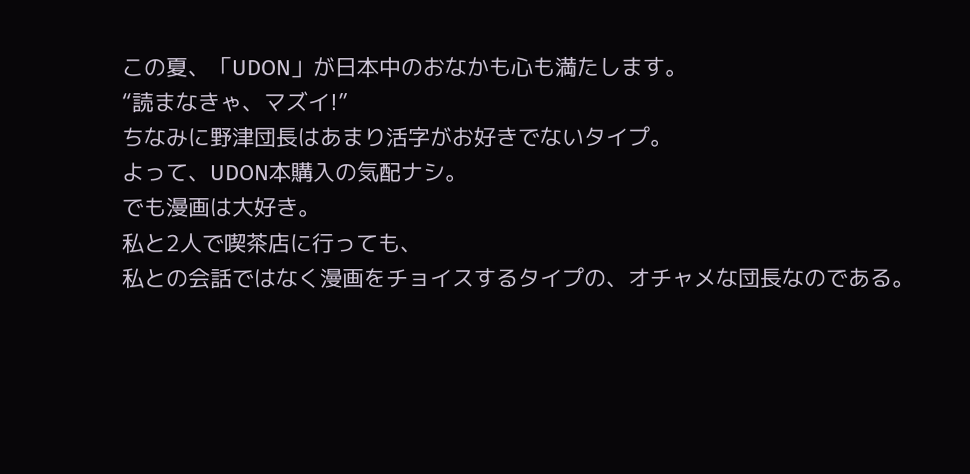この夏、「UDON」が日本中のおなかも心も満たします。
“読まなきゃ、マズイ!”
ちなみに野津団長はあまり活字がお好きでないタイプ。
よって、UDON本購入の気配ナシ。
でも漫画は大好き。
私と2人で喫茶店に行っても、
私との会話ではなく漫画をチョイスするタイプの、オチャメな団長なのである。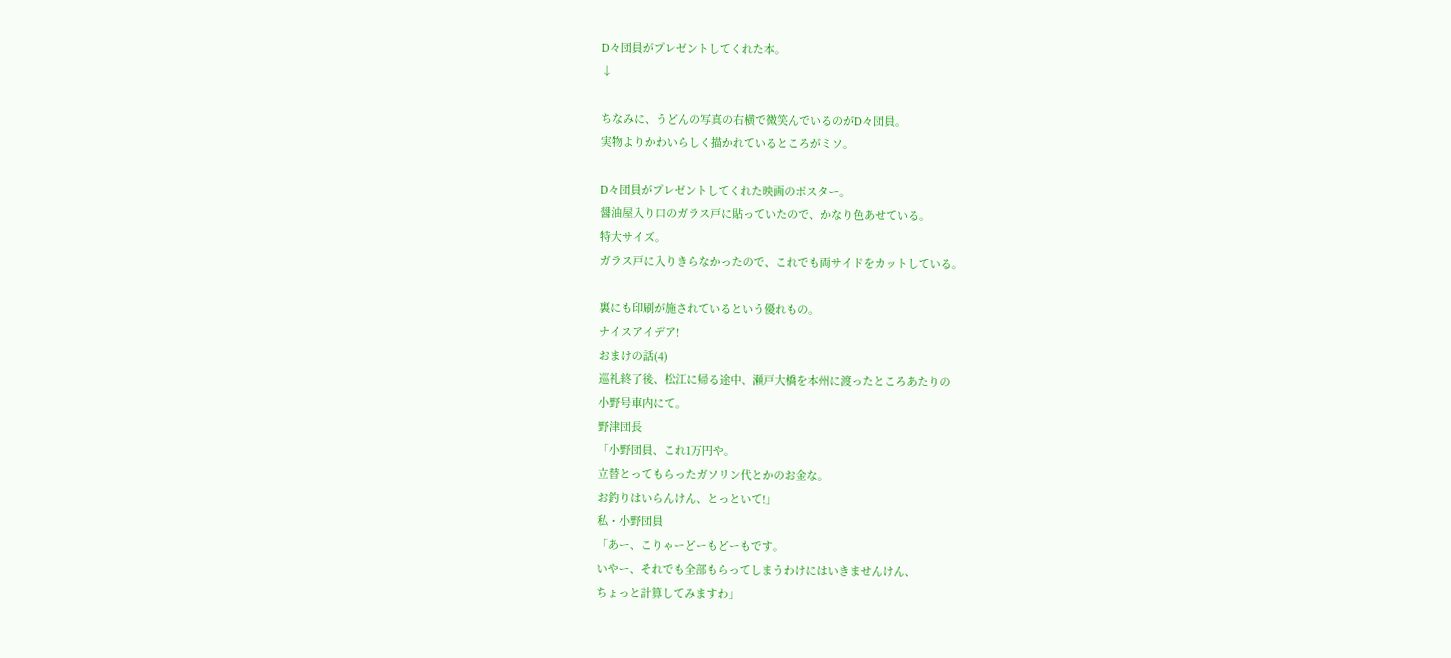D々団員がプレゼントしてくれた本。
↓

ちなみに、うどんの写真の右横で微笑んでいるのがD々団員。
実物よりかわいらしく描かれているところがミソ。

D々団員がプレゼントしてくれた映画のポスター。
醤油屋入り口のガラス戸に貼っていたので、かなり色あせている。
特大サイズ。
ガラス戸に入りきらなかったので、これでも両サイドをカットしている。

裏にも印刷が施されているという優れもの。
ナイスアイデア!
おまけの話(4)
巡礼終了後、松江に帰る途中、瀬戸大橋を本州に渡ったところあたりの
小野号車内にて。
野津団長
「小野団員、これ1万円や。
立替とってもらったガソリン代とかのお金な。
お釣りはいらんけん、とっといて!」
私・小野団員
「あー、こりゃーどーもどーもです。
いやー、それでも全部もらってしまうわけにはいきませんけん、
ちょっと計算してみますわ」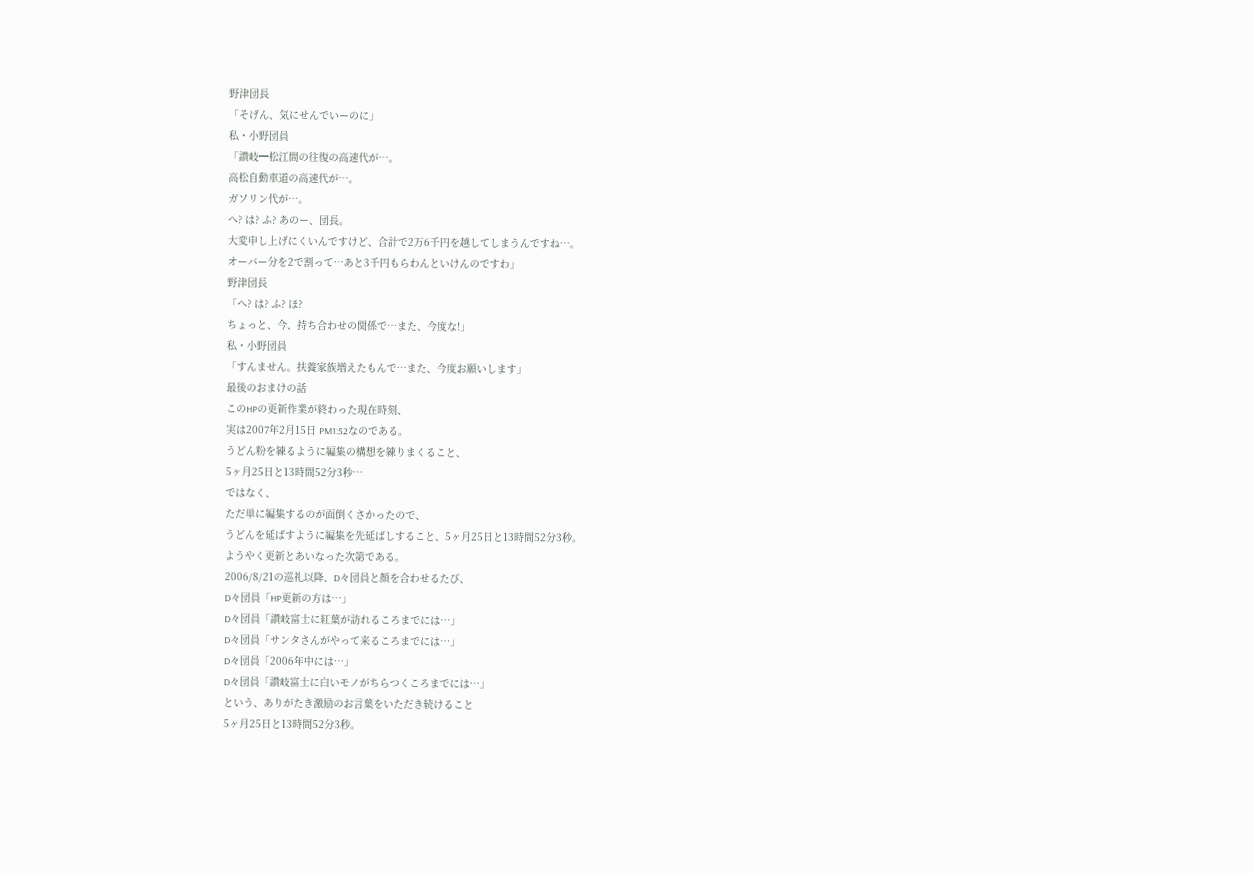野津団長
「そげん、気にせんでいーのに」
私・小野団員
「讃岐━松江間の往復の高速代が…。
高松自動車道の高速代が…。
ガソリン代が…。
へ? は? ふ? あのー、団長。
大変申し上げにくいんですけど、合計で2万6千円を越してしまうんですね…。
オーバー分を2で割って…あと3千円もらわんといけんのですわ」
野津団長
「へ? は? ふ? ほ?
ちょっと、今、持ち合わせの関係で…また、今度な!」
私・小野団員
「すんません。扶養家族増えたもんで…また、今度お願いします」
最後のおまけの話
このHPの更新作業が終わった現在時刻、
実は2007年2月15日 PM1:52なのである。
うどん粉を練るように編集の構想を練りまくること、
5ヶ月25日と13時間52分3秒…
ではなく、
ただ単に編集するのが面倒くさかったので、
うどんを延ばすように編集を先延ばしすること、5ヶ月25日と13時間52分3秒。
ようやく更新とあいなった次第である。
2006/8/21の巡礼以降、D々団員と顔を合わせるたび、
D々団員「HP更新の方は…」
D々団員「讃岐富士に紅葉が訪れるころまでには…」
D々団員「サンタさんがやって来るころまでには…」
D々団員「2006年中には…」
D々団員「讃岐富士に白いモノがちらつくころまでには…」
という、ありがたき激励のお言葉をいただき続けること
5ヶ月25日と13時間52分3秒。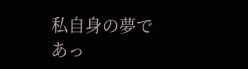私自身の夢であっ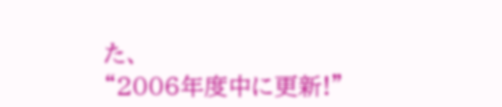た、
“2006年度中に更新!”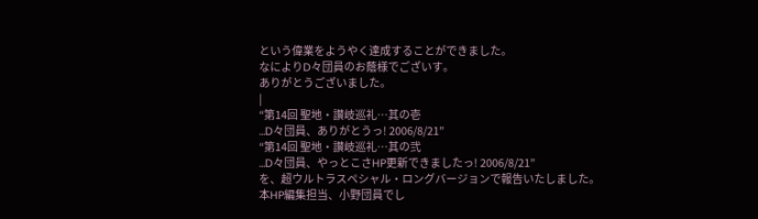という偉業をようやく達成することができました。
なによりD々団員のお蔭様でございす。
ありがとうございました。
|
“第14回 聖地・讃岐巡礼…其の壱
…D々団員、ありがとうっ! 2006/8/21”
“第14回 聖地・讃岐巡礼…其の弐
…D々団員、やっとこさHP更新できましたっ! 2006/8/21”
を、超ウルトラスペシャル・ロングバージョンで報告いたしました。
本HP編集担当、小野団員でし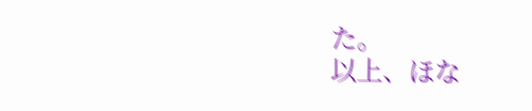た。
以上、ほな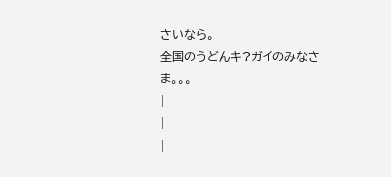さいなら。
全国のうどんキ?ガイのみなさま。。。
|
|
|